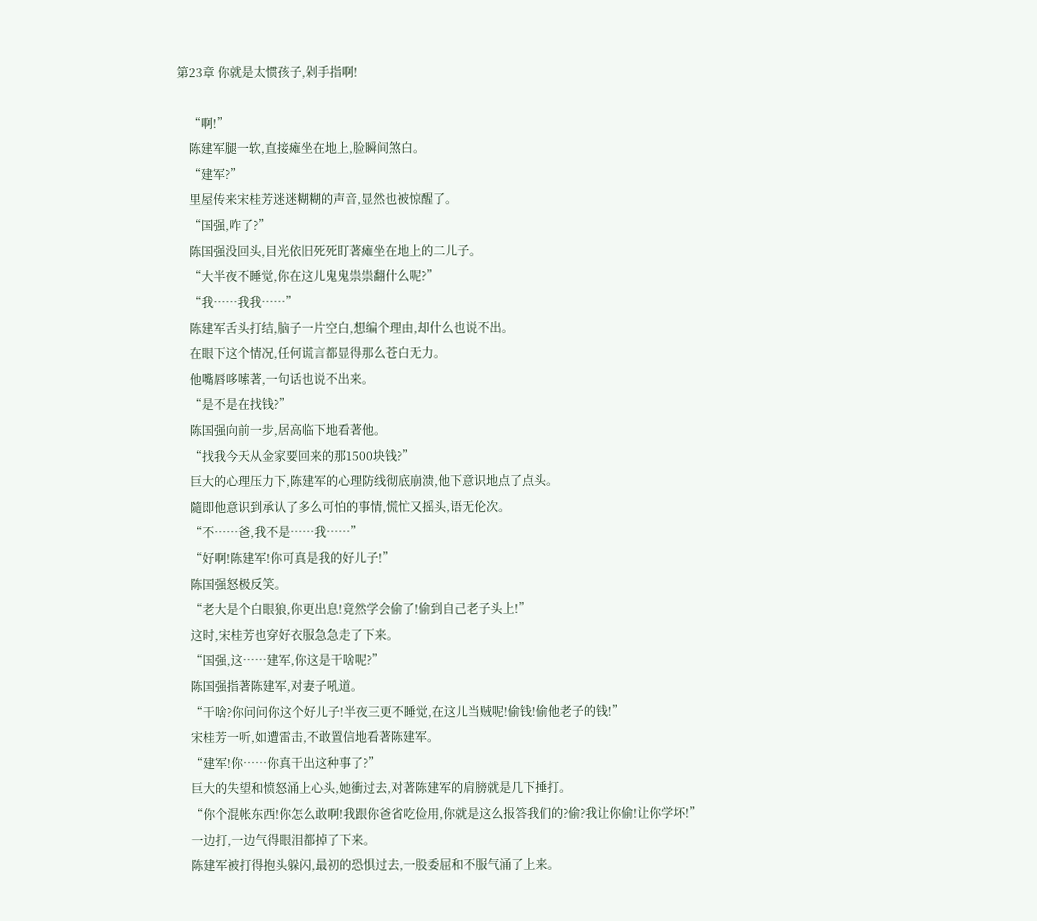第23章 你就是太惯孩子,剁手指啊!

    “啊!”
    陈建军腿一软,直接瘫坐在地上,脸瞬间煞白。
    “建军?”
    里屋传来宋桂芳迷迷糊糊的声音,显然也被惊醒了。
    “国强,咋了?”
    陈国强没回头,目光依旧死死盯著瘫坐在地上的二儿子。
    “大半夜不睡觉,你在这儿鬼鬼祟祟翻什么呢?”
    “我……我我……”
    陈建军舌头打结,脑子一片空白,想编个理由,却什么也说不出。
    在眼下这个情况,任何谎言都显得那么苍白无力。
    他嘴唇哆嗦著,一句话也说不出来。
    “是不是在找钱?”
    陈国强向前一步,居高临下地看著他。
    “找我今天从金家要回来的那1500块钱?”
    巨大的心理压力下,陈建军的心理防线彻底崩溃,他下意识地点了点头。
    隨即他意识到承认了多么可怕的事情,慌忙又摇头,语无伦次。
    “不……爸,我不是……我……”
    “好啊!陈建军!你可真是我的好儿子!”
    陈国强怒极反笑。
    “老大是个白眼狼,你更出息!竟然学会偷了!偷到自己老子头上!”
    这时,宋桂芳也穿好衣服急急走了下来。
    “国强,这……建军,你这是干啥呢?”
    陈国强指著陈建军,对妻子吼道。
    “干啥?你问问你这个好儿子!半夜三更不睡觉,在这儿当贼呢!偷钱!偷他老子的钱!”
    宋桂芳一听,如遭雷击,不敢置信地看著陈建军。
    “建军!你……你真干出这种事了?”
    巨大的失望和愤怒涌上心头,她衝过去,对著陈建军的肩膀就是几下捶打。
    “你个混帐东西!你怎么敢啊!我跟你爸省吃俭用,你就是这么报答我们的?偷?我让你偷!让你学坏!”
    一边打,一边气得眼泪都掉了下来。
    陈建军被打得抱头躲闪,最初的恐惧过去,一股委屈和不服气涌了上来。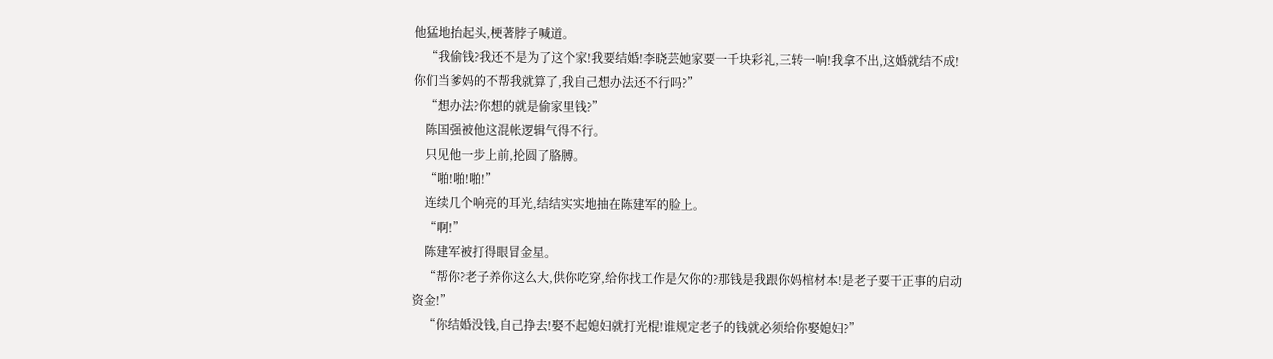他猛地抬起头,梗著脖子喊道。
    “我偷钱?我还不是为了这个家!我要结婚!李晓芸她家要一千块彩礼,三转一响!我拿不出,这婚就结不成!你们当爹妈的不帮我就算了,我自己想办法还不行吗?”
    “想办法?你想的就是偷家里钱?”
    陈国强被他这混帐逻辑气得不行。
    只见他一步上前,抡圆了胳膊。
    “啪!啪!啪!”
    连续几个响亮的耳光,结结实实地抽在陈建军的脸上。
    “啊!”
    陈建军被打得眼冒金星。
    “帮你?老子养你这么大,供你吃穿,给你找工作是欠你的?那钱是我跟你妈棺材本!是老子要干正事的启动资金!”
    “你结婚没钱,自己挣去!娶不起媳妇就打光棍!谁规定老子的钱就必须给你娶媳妇?”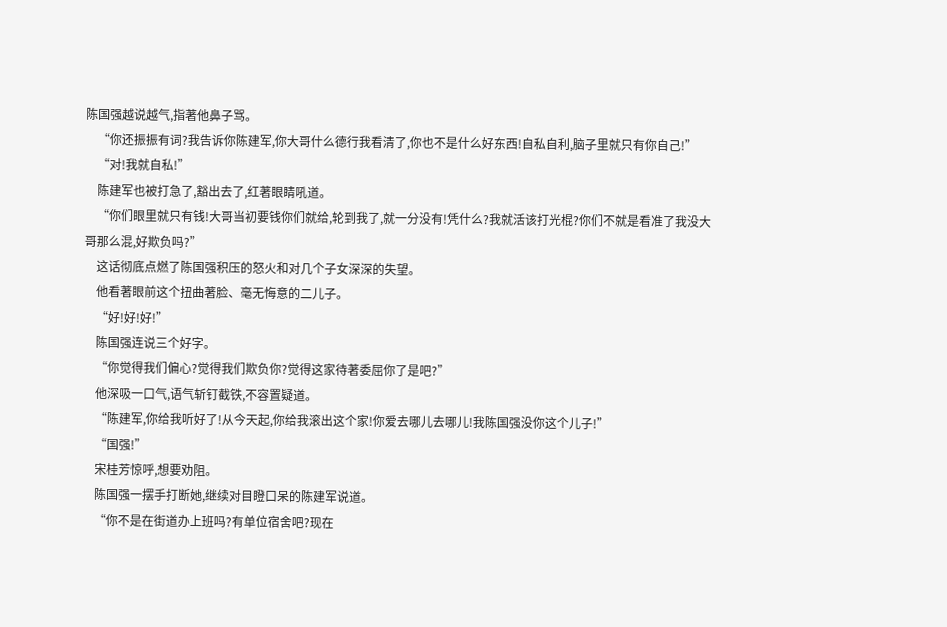陈国强越说越气,指著他鼻子骂。
    “你还振振有词?我告诉你陈建军,你大哥什么德行我看清了,你也不是什么好东西!自私自利,脑子里就只有你自己!”
    “对!我就自私!”
    陈建军也被打急了,豁出去了,红著眼睛吼道。
    “你们眼里就只有钱!大哥当初要钱你们就给,轮到我了,就一分没有!凭什么?我就活该打光棍?你们不就是看准了我没大哥那么混,好欺负吗?”
    这话彻底点燃了陈国强积压的怒火和对几个子女深深的失望。
    他看著眼前这个扭曲著脸、毫无悔意的二儿子。
    “好!好!好!”
    陈国强连说三个好字。
    “你觉得我们偏心?觉得我们欺负你?觉得这家待著委屈你了是吧?”
    他深吸一口气,语气斩钉截铁,不容置疑道。
    “陈建军,你给我听好了!从今天起,你给我滚出这个家!你爱去哪儿去哪儿!我陈国强没你这个儿子!”
    “国强!”
    宋桂芳惊呼,想要劝阻。
    陈国强一摆手打断她,继续对目瞪口呆的陈建军说道。
    “你不是在街道办上班吗?有单位宿舍吧?现在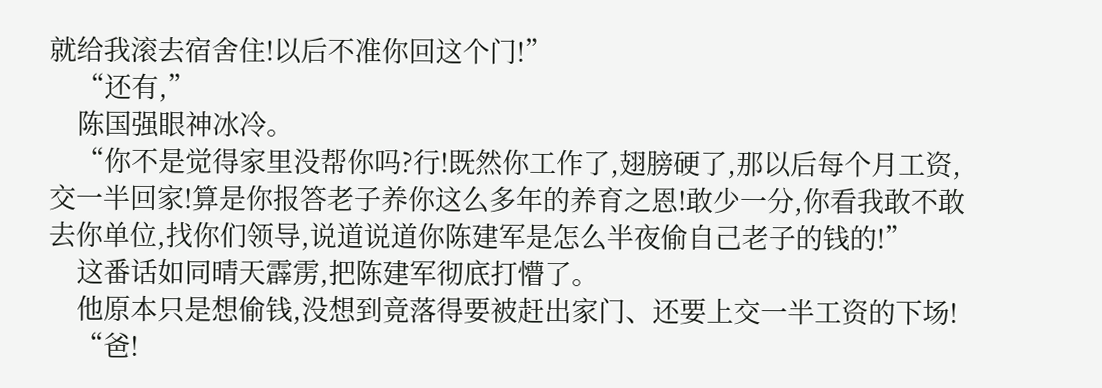就给我滚去宿舍住!以后不准你回这个门!”
    “还有,”
    陈国强眼神冰冷。
    “你不是觉得家里没帮你吗?行!既然你工作了,翅膀硬了,那以后每个月工资,交一半回家!算是你报答老子养你这么多年的养育之恩!敢少一分,你看我敢不敢去你单位,找你们领导,说道说道你陈建军是怎么半夜偷自己老子的钱的!”
    这番话如同晴天霹雳,把陈建军彻底打懵了。
    他原本只是想偷钱,没想到竟落得要被赶出家门、还要上交一半工资的下场!
    “爸!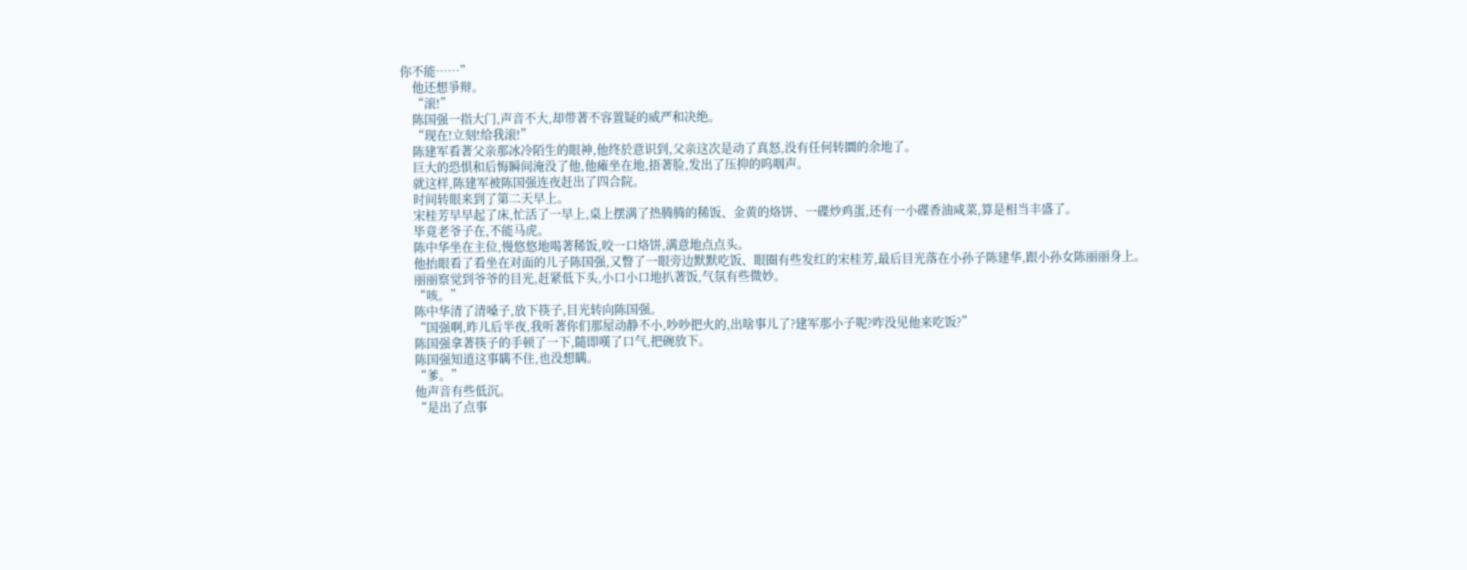你不能……”
    他还想爭辩。
    “滚!”
    陈国强一指大门,声音不大,却带著不容置疑的威严和决绝。
    “现在!立刻!给我滚!”
    陈建军看著父亲那冰冷陌生的眼神,他终於意识到,父亲这次是动了真怒,没有任何转圜的余地了。
    巨大的恐惧和后悔瞬间淹没了他,他瘫坐在地,捂著脸,发出了压抑的呜咽声。
    就这样,陈建军被陈国强连夜赶出了四合院。
    时间转眼来到了第二天早上。
    宋桂芳早早起了床,忙活了一早上,桌上摆满了热腾腾的稀饭、金黄的烙饼、一碟炒鸡蛋,还有一小碟香油咸菜,算是相当丰盛了。
    毕竟老爷子在,不能马虎。
    陈中华坐在主位,慢悠悠地喝著稀饭,咬一口烙饼,满意地点点头。
    他抬眼看了看坐在对面的儿子陈国强,又瞥了一眼旁边默默吃饭、眼圈有些发红的宋桂芳,最后目光落在小孙子陈建华,跟小孙女陈丽丽身上。
    丽丽察觉到爷爷的目光,赶紧低下头,小口小口地扒著饭,气氛有些微妙。
    “咳。”
    陈中华清了清嗓子,放下筷子,目光转向陈国强。
    “国强啊,昨儿后半夜,我听著你们那屋动静不小,吵吵把火的,出啥事儿了?建军那小子呢?咋没见他来吃饭?”
    陈国强拿著筷子的手顿了一下,隨即嘆了口气,把碗放下。
    陈国强知道这事瞒不住,也没想瞒。
    “爹。”
    他声音有些低沉。
    “是出了点事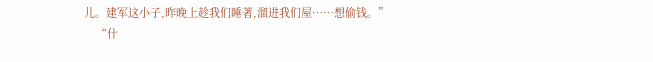儿。建军这小子,昨晚上趁我们睡著,溜进我们屋……想偷钱。”
    “什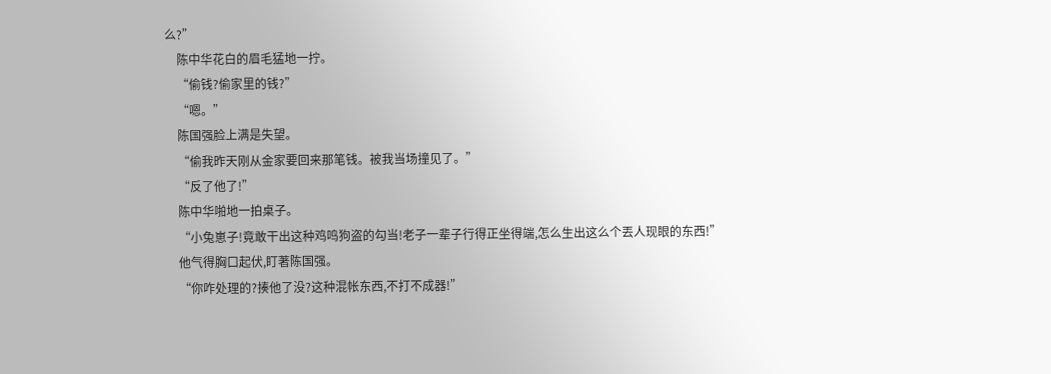么?”
    陈中华花白的眉毛猛地一拧。
    “偷钱?偷家里的钱?”
    “嗯。”
    陈国强脸上满是失望。
    “偷我昨天刚从金家要回来那笔钱。被我当场撞见了。”
    “反了他了!”
    陈中华啪地一拍桌子。
    “小兔崽子!竟敢干出这种鸡鸣狗盗的勾当!老子一辈子行得正坐得端,怎么生出这么个丟人现眼的东西!”
    他气得胸口起伏,盯著陈国强。
    “你咋处理的?揍他了没?这种混帐东西,不打不成器!”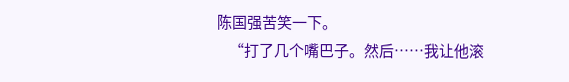陈国强苦笑一下。
    “打了几个嘴巴子。然后……我让他滚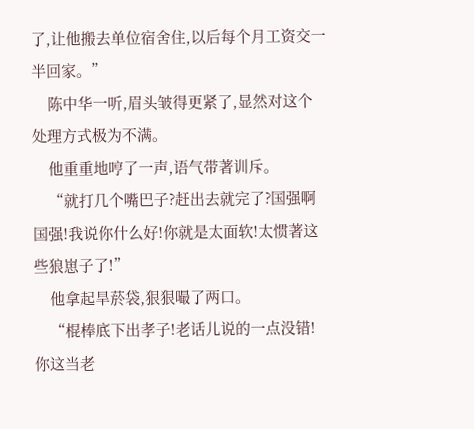了,让他搬去单位宿舍住,以后每个月工资交一半回家。”
    陈中华一听,眉头皱得更紧了,显然对这个处理方式极为不满。
    他重重地哼了一声,语气带著训斥。
    “就打几个嘴巴子?赶出去就完了?国强啊国强!我说你什么好!你就是太面软!太惯著这些狼崽子了!”
    他拿起旱菸袋,狠狠嘬了两口。
    “棍棒底下出孝子!老话儿说的一点没错!你这当老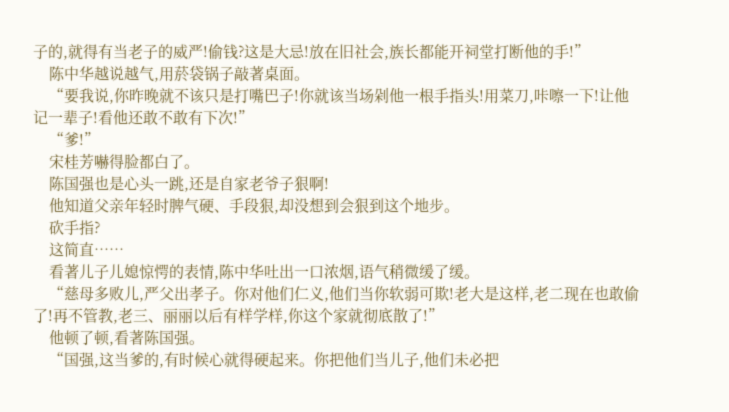子的,就得有当老子的威严!偷钱?这是大忌!放在旧社会,族长都能开祠堂打断他的手!”
    陈中华越说越气,用菸袋锅子敲著桌面。
    “要我说,你昨晚就不该只是打嘴巴子!你就该当场剁他一根手指头!用菜刀,咔嚓一下!让他记一辈子!看他还敢不敢有下次!”
    “爹!”
    宋桂芳嚇得脸都白了。
    陈国强也是心头一跳,还是自家老爷子狠啊!
    他知道父亲年轻时脾气硬、手段狠,却没想到会狠到这个地步。
    砍手指?
    这简直……
    看著儿子儿媳惊愕的表情,陈中华吐出一口浓烟,语气稍微缓了缓。
    “慈母多败儿,严父出孝子。你对他们仁义,他们当你软弱可欺!老大是这样,老二现在也敢偷了!再不管教,老三、丽丽以后有样学样,你这个家就彻底散了!”
    他顿了顿,看著陈国强。
    “国强,这当爹的,有时候心就得硬起来。你把他们当儿子,他们未必把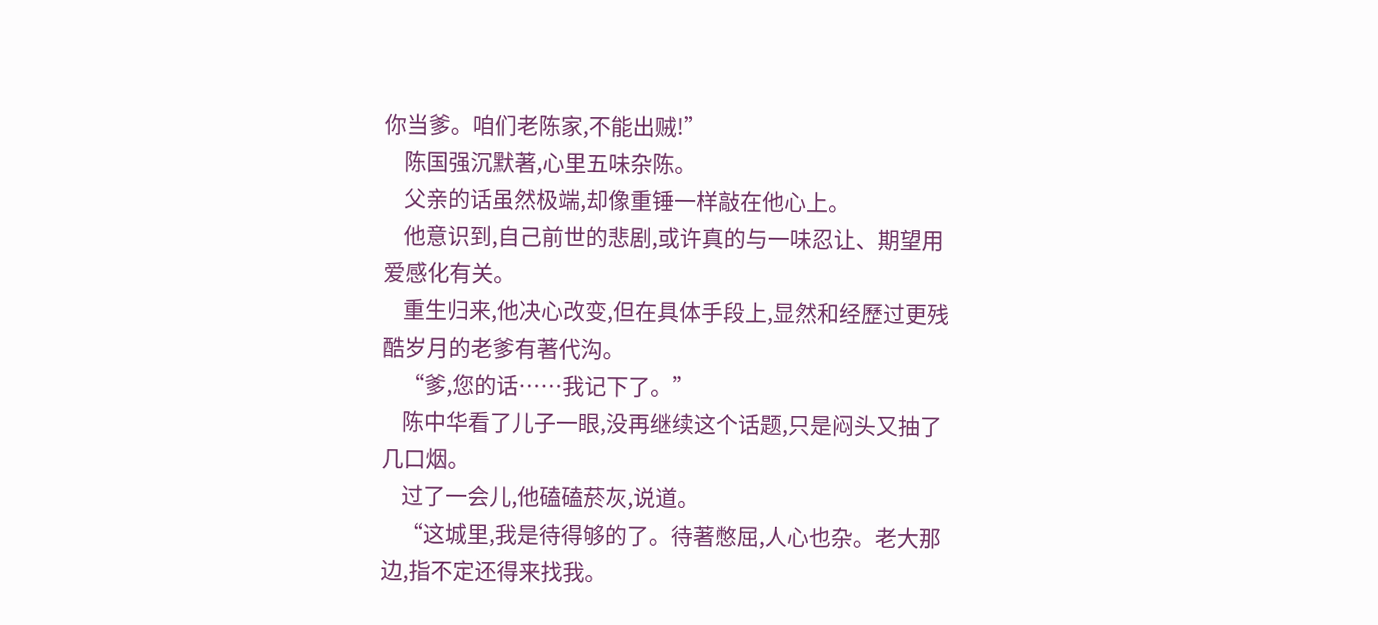你当爹。咱们老陈家,不能出贼!”
    陈国强沉默著,心里五味杂陈。
    父亲的话虽然极端,却像重锤一样敲在他心上。
    他意识到,自己前世的悲剧,或许真的与一味忍让、期望用爱感化有关。
    重生归来,他决心改变,但在具体手段上,显然和经歷过更残酷岁月的老爹有著代沟。
    “爹,您的话……我记下了。”
    陈中华看了儿子一眼,没再继续这个话题,只是闷头又抽了几口烟。
    过了一会儿,他磕磕菸灰,说道。
    “这城里,我是待得够的了。待著憋屈,人心也杂。老大那边,指不定还得来找我。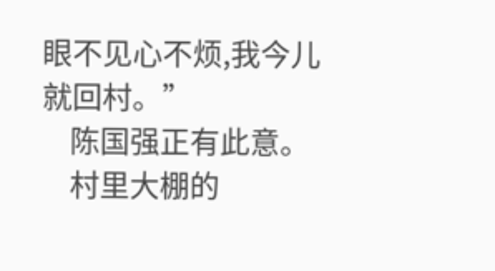眼不见心不烦,我今儿就回村。”
    陈国强正有此意。
    村里大棚的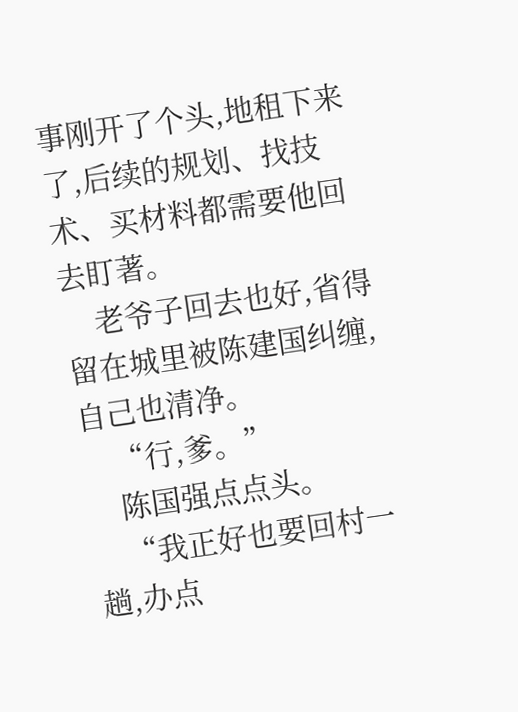事刚开了个头,地租下来了,后续的规划、找技术、买材料都需要他回去盯著。
    老爷子回去也好,省得留在城里被陈建国纠缠,自己也清净。
    “行,爹。”
    陈国强点点头。
    “我正好也要回村一趟,办点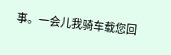事。一会儿我骑车载您回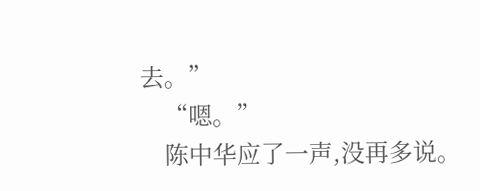去。”
    “嗯。”
    陈中华应了一声,没再多说。